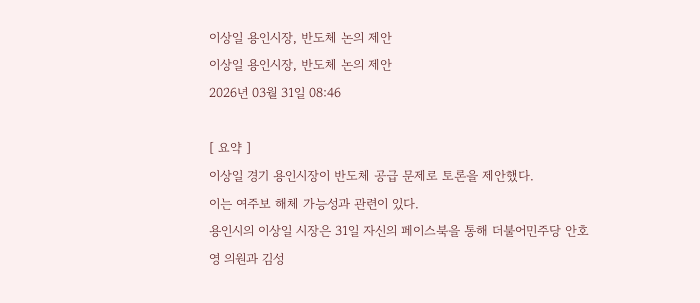이상일 용인시장, 반도체 논의 제안
이상일 용인시장, 반도체 논의 제안
2026년 03월 31일 08:46

[ 요약 ]
이상일 경기 용인시장이 반도체 공급 문제로 토론을 제안했다.
이는 여주보 해체 가능성과 관련이 있다.
용인시의 이상일 시장은 31일 자신의 페이스북을 통해 더불어민주당 안호영 의원과 김성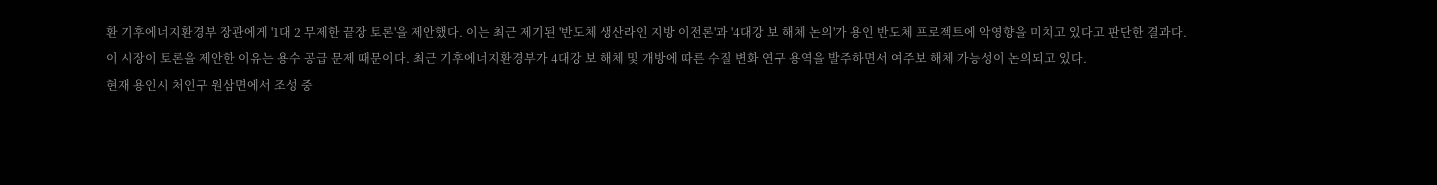환 기후에너지환경부 장관에게 '1대 2 무제한 끝장 토론'을 제안했다. 이는 최근 제기된 '반도체 생산라인 지방 이전론'과 '4대강 보 해체 논의'가 용인 반도체 프로젝트에 악영향을 미치고 있다고 판단한 결과다.
이 시장이 토론을 제안한 이유는 용수 공급 문제 때문이다. 최근 기후에너지환경부가 4대강 보 해체 및 개방에 따른 수질 변화 연구 용역을 발주하면서 여주보 해체 가능성이 논의되고 있다.
현재 용인시 처인구 원삼면에서 조성 중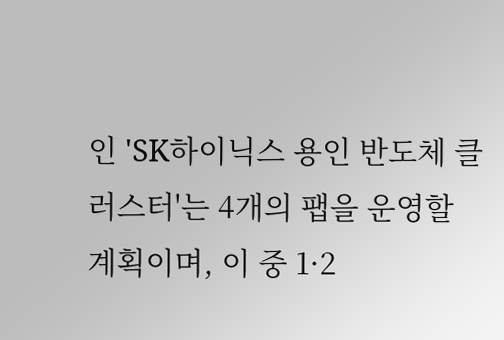인 'SK하이닉스 용인 반도체 클러스터'는 4개의 팹을 운영할 계획이며, 이 중 1·2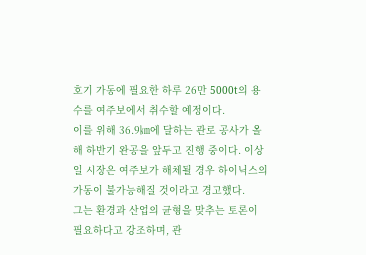호기 가동에 필요한 하루 26만 5000t의 용수를 여주보에서 취수할 예정이다.
이를 위해 36.9㎞에 달하는 관로 공사가 올해 하반기 완공을 앞두고 진행 중이다. 이상일 시장은 여주보가 해체될 경우 하이닉스의 가동이 불가능해질 것이라고 경고했다.
그는 환경과 산업의 균형을 맞추는 토론이 필요하다고 강조하며, 관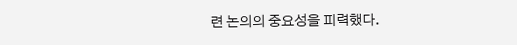련 논의의 중요성을 피력했다.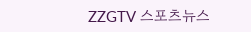ZZGTV 스포츠뉴스